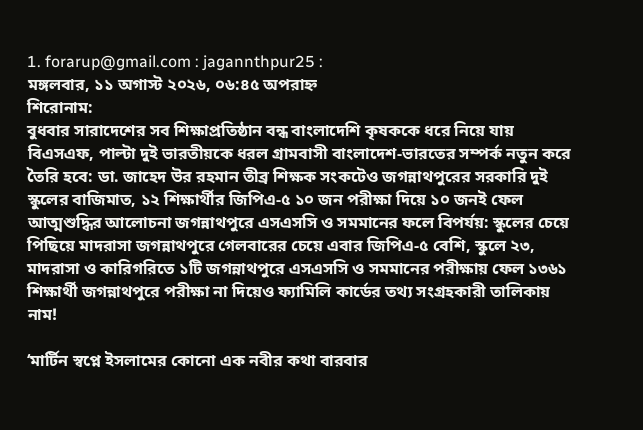1. forarup@gmail.com : jagannthpur25 :
মঙ্গলবার, ১১ অগাস্ট ২০২৬, ০৬:৪৫ অপরাহ্ন
শিরোনাম:
বুধবার সারাদেশের সব শিক্ষাপ্রতিষ্ঠান বন্ধ বাংলাদেশি কৃষককে ধরে নিয়ে যায় বিএসএফ, পাল্টা দুই ভারতীয়কে ধরল গ্রামবাসী বাংলাদেশ-ভারতের সম্পর্ক নতুন করে তৈরি হবে: ডা. জাহেদ উর রহমান তীব্র শিক্ষক সংকটেও জগন্নাথপুরের সরকারি দুই স্কুলের বাজিমাত, ১২ শিক্ষার্থীর জিপিএ-৫ ১০ জন পরীক্ষা দিয়ে ১০ জনই ফেল আত্মশুদ্ধির আলোচনা জগন্নাথপুরে এসএসসি ও সমমানের ফলে বিপর্যয়: স্কুলের চেয়ে পিছিয়ে মাদরাসা জগন্নাথপুরে গেলবারের চেয়ে এবার জিপিএ-৫ বেশি, স্কুলে ২৩, মাদরাসা ও কারিগরিতে ১টি জগন্নাথপুরে এসএসসি ও সমমানের পরীক্ষায় ফেল ১৩৬১ শিক্ষার্থী জগন্নাথপুরে পরীক্ষা না দিয়েও ফ্যামিলি কার্ডের তথ্য সংগ্রহকারী তালিকায় নাম!

‘মার্টিন স্বপ্নে ইসলামের কোনো এক নবীর কথা বারবার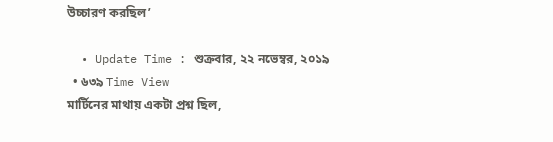উচ্চারণ করছিল’

  • Update Time : শুক্রবার, ২২ নভেম্বর, ২০১৯
  • ৬৩৯ Time View
মার্টিনের মাথায় একটা প্রশ্ন ছিল,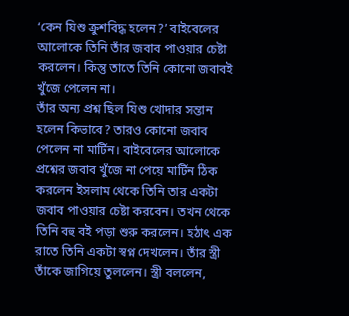‘কেন যিশু ক্রুশবিদ্ধ হলেন?’ বাইবেলের আলোকে তিনি তাঁর জবাব পাওয়ার চেষ্টা করলেন। কিন্তু তাতে তিনি কোনো জবাবই খুঁজে পেলেন না।
তাঁর অন্য প্রশ্ন ছিল যিশু খোদার সন্তান হলেন কিভাবে? তারও কোনো জবাব পেলেন না মার্টিন। বাইবেলের আলোকে প্রশ্নের জবাব খুঁজে না পেয়ে মার্টিন ঠিক করলেন ইসলাম থেকে তিনি তার একটা জবাব পাওয়ার চেষ্টা করবেন। তখন থেকে তিনি বহু বই পড়া শুরু করলেন। হঠাৎ এক রাতে তিনি একটা স্বপ্ন দেখলেন। তাঁর স্ত্রী তাঁকে জাগিয়ে তুললেন। স্ত্রী বললেন,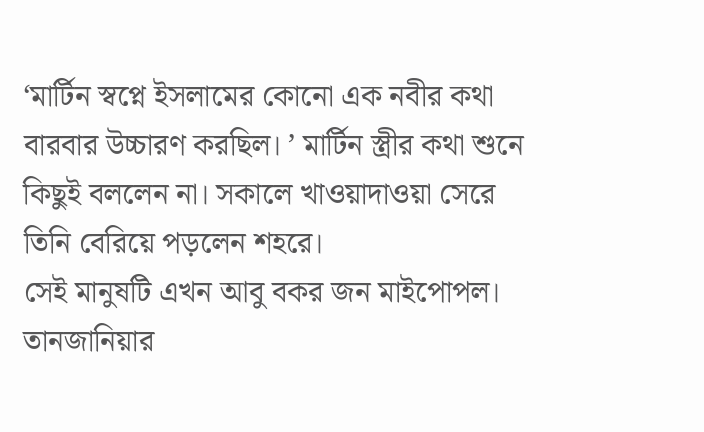‘মার্টিন স্বপ্নে ইসলামের কোনো এক নবীর কথা বারবার উচ্চারণ করছিল। ’ মার্টিন স্ত্রীর কথা শুনে কিছুই বললেন না। সকালে খাওয়াদাওয়া সেরে তিনি বেরিয়ে পড়লেন শহরে।
সেই মানুষটি এখন আবু বকর জন মাইপোপল। তানজানিয়ার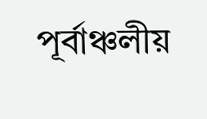পূর্বাঞ্চলীয়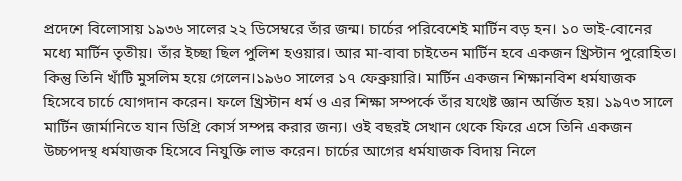প্রদেশে বিলোসায় ১৯৩৬ সালের ২২ ডিসেম্বরে তাঁর জন্ম। চার্চের পরিবেশেই মার্টিন বড় হন। ১০ ভাই-বোনের মধ্যে মার্টিন তৃতীয়। তাঁর ইচ্ছা ছিল পুলিশ হওয়ার। আর মা-বাবা চাইতেন মার্টিন হবে একজন খ্রিস্টান পুরোহিত। কিন্তু তিনি খাঁটি মুসলিম হয়ে গেলেন।১৯৬০ সালের ১৭ ফেব্রুয়ারি। মার্টিন একজন শিক্ষানবিশ ধর্মযাজক হিসেবে চার্চে যোগদান করেন। ফলে খ্রিস্টান ধর্ম ও এর শিক্ষা সম্পর্কে তাঁর যথেষ্ট জ্ঞান অর্জিত হয়। ১৯৭৩ সালে মার্টিন জার্মানিতে যান ডিগ্রি কোর্স সম্পন্ন করার জন্য। ওই বছরই সেখান থেকে ফিরে এসে তিনি একজন উচ্চপদস্থ ধর্মযাজক হিসেবে নিযুক্তি লাভ করেন। চার্চের আগের ধর্মযাজক বিদায় নিলে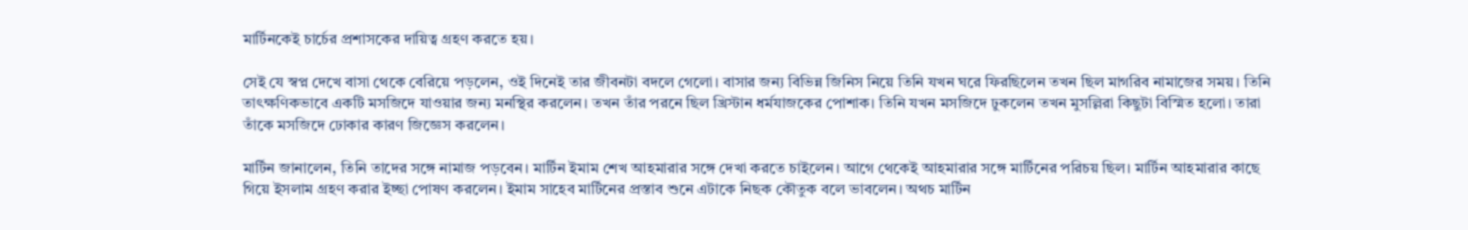মার্টিনকেই চার্চের প্রশাসকের দায়িত্ব গ্রহণ করতে হয়।

সেই যে স্বপ্ন দেখে বাসা থেকে বেরিয়ে পড়লেন, ওই দিনেই তার জীবনটা বদলে গেলো। বাসার জন্য বিভিন্ন জিনিস নিয়ে তিনি যখন ঘরে ফিরছিলেন তখন ছিল মাগরিব নামাজের সময়। তিনি তাৎক্ষণিকভাবে একটি মসজিদে যাওয়ার জন্য মনস্থির করলেন। তখন তাঁর পরনে ছিল খ্রিস্টান ধর্মযাজকের পোশাক। তিনি যখন মসজিদে ঢুকলেন তখন মুসল্লিরা কিছুটা বিস্মিত হলো। তারা তাঁকে মসজিদে ঢোকার কারণ জিজ্ঞেস করলেন।

মার্টিন জানালেন, তিনি তাদের সঙ্গে নামাজ পড়বেন। মার্টিন ইমাম শেখ আহমারার সঙ্গে দেখা করতে চাইলেন। আগে থেকেই আহমারার সঙ্গে মার্টিনের পরিচয় ছিল। মার্টিন আহমারার কাছে গিয়ে ইসলাম গ্রহণ করার ইচ্ছা পোষণ করলেন। ইমাম সাহেব মার্টিনের প্রস্তাব শুনে এটাকে নিছক কৌতুক বলে ভাবলেন। অথচ মার্টিন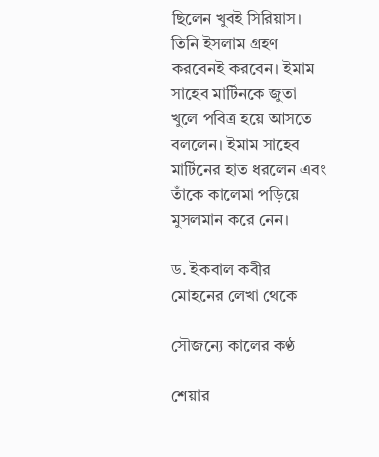ছিলেন খুবই সিরিয়াস। তিনি ইসলাম গ্রহণ করবেনই করবেন। ইমাম সাহেব মার্টিনকে জুতা খুলে পবিত্র হয়ে আসতে বললেন। ইমাম সাহেব মার্টিনের হাত ধরলেন এবং তাঁকে কালেমা পড়িয়ে মুসলমান করে নেন।

ড. ইকবাল কবীর মোহনের লেখা থেকে

সৌজন্যে কালের কণ্ঠ

শেয়ার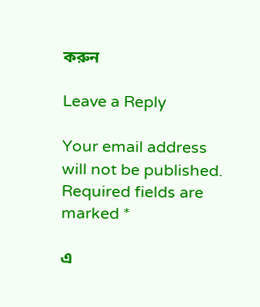করুন

Leave a Reply

Your email address will not be published. Required fields are marked *

এ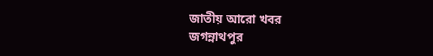জাতীয় আরো খবর
জগন্নাথপুর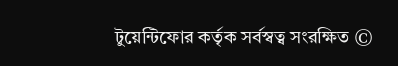টুয়েন্টিফোর কর্তৃক সর্বস্বত্ব সংরক্ষিত ©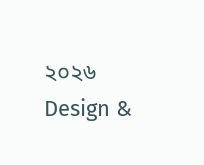২০২৬
Design &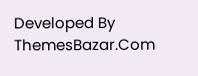Developed By ThemesBazar.Com